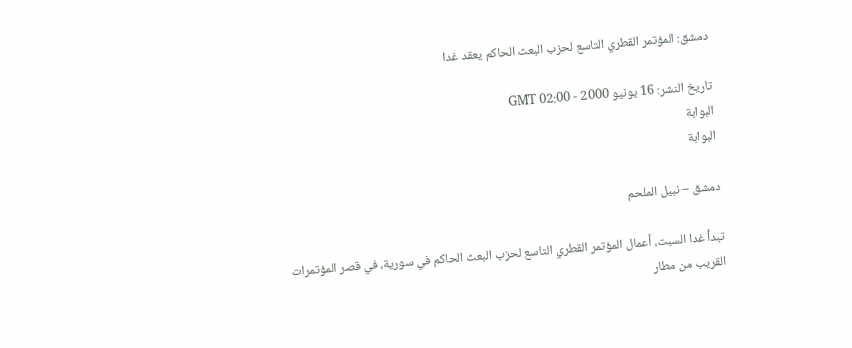دمشق: المؤتمر القطري التاسع لحزب البعث الحاكم يعقد غدا

تاريخ النشر: 16 يونيو 2000 - 02:00 GMT
البوابة
البوابة

دمشق – نبيل الملحم

تبدأ غدا السبت، أعمال المؤتمر القطري التاسع لحزب البعث الحاكم في سورية، في قصر المؤتمرات القريب من مطار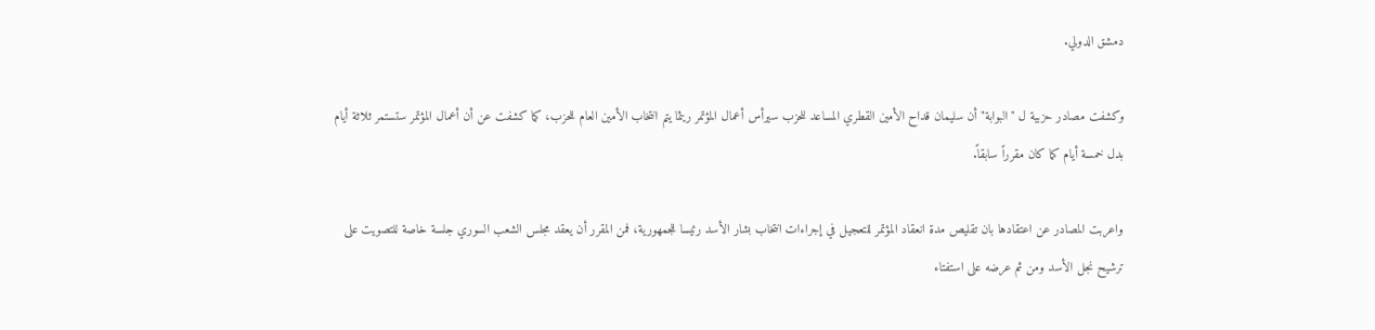دمشق الدولي.

وكشفت مصادر حزبية ل "البوابة" أن سليمان قداح الأمين القطري المساعد للحزب سيرأس أعمال المؤتمر ريثما يتم انتخاب الأمين العام للحزب، كما كشفت عن أن أعمال المؤتمر ستستمر ثلاثة أيام بدل خمسة أيام كما كان مقرراً سابقاً.

واعربت المصادر عن اعتقادها بان تقليص مدة انعقاد المؤتمر للتعجيل في إجراءات انتخاب بشار الأسد رئيسا للجمهورية، فمن المقرر أن يعقد مجلس الشعب السوري جلسة خاصة للتصويت على ترشيح نجل الأسد ومن ثم عرضه على استفتاء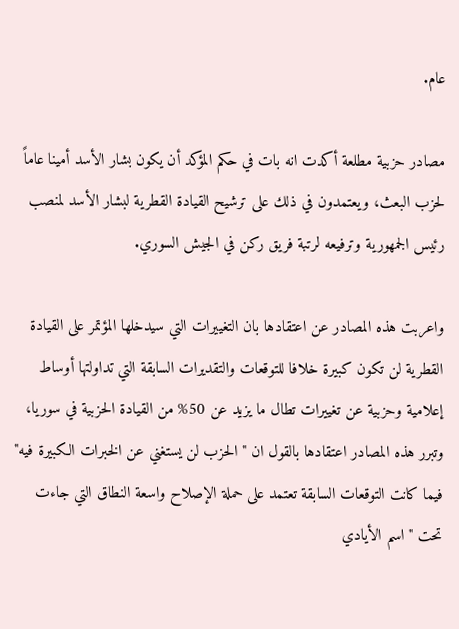عام.

مصادر حزبية مطلعة أكدت انه بات في حكم المؤكد أن يكون بشار الأسد أمينا عاماً لحزب البعث، ويعتمدون في ذلك على ترشيح القيادة القطرية لبشار الأسد لمنصب رئيس الجمهورية وترفيعه لرتبة فريق ركن في الجيش السوري.

واعربت هذه المصادر عن اعتقادها بان التغييرات التي سيدخلها المؤتمر على القيادة القطرية لن تكون كبيرة خلافا للتوقعات والتقديرات السابقة التي تداولتها أوساط إعلامية وحزبية عن تغييرات تطال ما يزيد عن 50% من القيادة الحزبية في سوريا، وتبرر هذه المصادر اعتقادها بالقول ان " الحزب لن يستغني عن الخبرات الكبيرة فيه" فيما كانت التوقعات السابقة تعتمد على حملة الإصلاح واسعة النطاق التي جاءت تحت " اسم الأيادي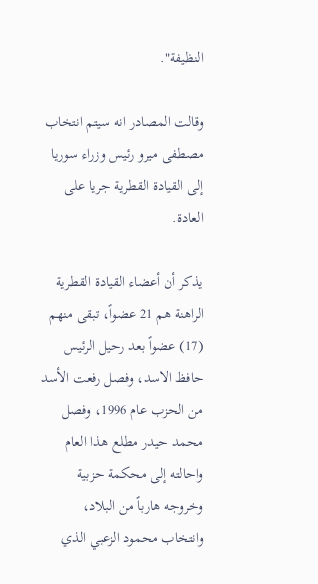النظيفة".

وقالت المصادر انه سيتم انتخاب مصطفى ميرو رئيس وزراء سوريا إلى القيادة القطرية جريا على العادة.

يذكر أن أعضاء القيادة القطرية الراهنة هم 21 عضواً، تبقى منهم (17) عضواً بعد رحيل الرئيس حافظ الاسد، وفصل رفعت الأسد من الحزب عام 1996، وفصل محمد حيدر مطلع هذا العام واحالته إلى محكمة حزبية وخروجه هارباً من البلاد، وانتخاب محمود الزعبي الذي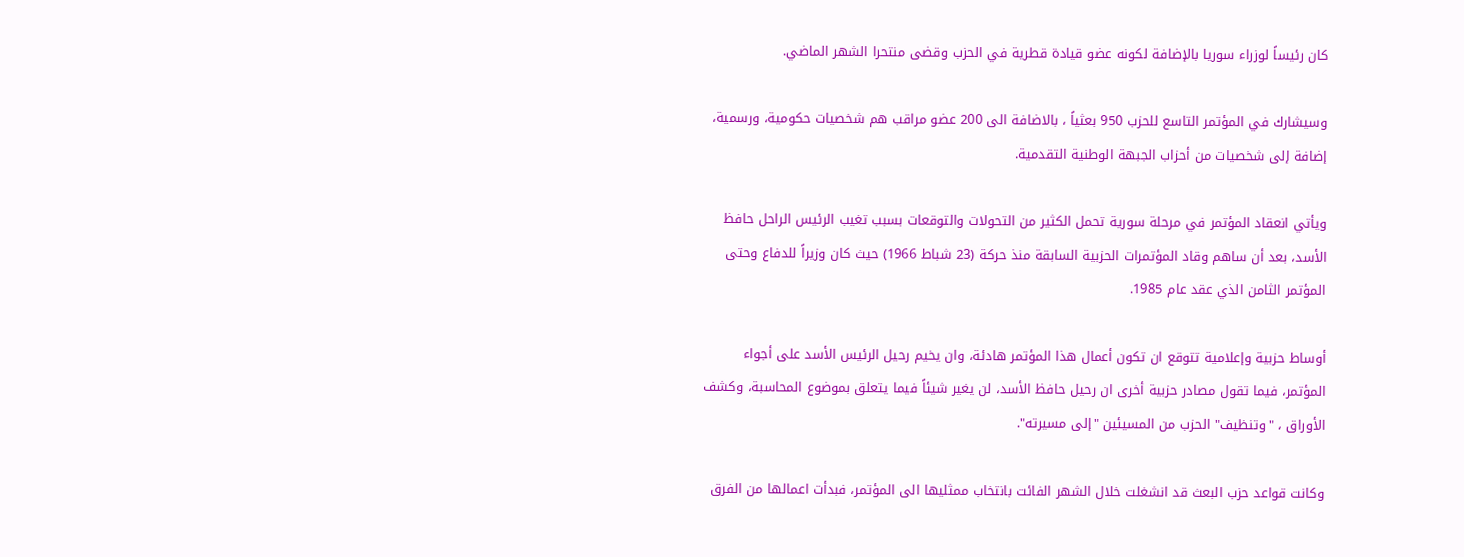كان رئيساً لوزراء سوريا بالإضافة لكونه عضو قيادة قطرية في الحزب وقضى منتحرا الشهر الماضي.

وسيشارك في المؤتمر التاسع للحزب 950 بعثياً ، بالاضافة الى 200 عضو مراقب هم شخصيات حكومية، ورسمية، إضافة إلى شخصيات من أحزاب الجبهة الوطنية التقدمية.

ويأتي انعقاد المؤتمر في مرحلة سورية تحمل الكثير من التحولات والتوقعات بسبب تغيب الرئيس الراحل حافظ الأسد، بعد أن ساهم وقاد المؤتمرات الحزبية السابقة منذ حركة (23 شباط 1966) حيث كان وزيراً للدفاع وحتى المؤتمر الثامن الذي عقد عام 1985.

أوساط حزبية وإعلامية تتوقع ان تكون أعمال هذا المؤتمر هادئة، وان يخيم رحيل الرئيس الأسد على أجواء المؤتمر، فيما تقول مصادر حزبية أخرى ان رحيل حافظ الأسد، لن يغير شيئاً فيما يتعلق بموضوع المحاسبة، وكشف الأوراق ، "وتنظيف" الحزب من المسيئين "إلى مسيرته".

وكانت قواعد حزب البعث قد انشغلت خلال الشهر الفائت بانتخاب ممثليها الى المؤتمر، فبدأت اعمالها من الفرق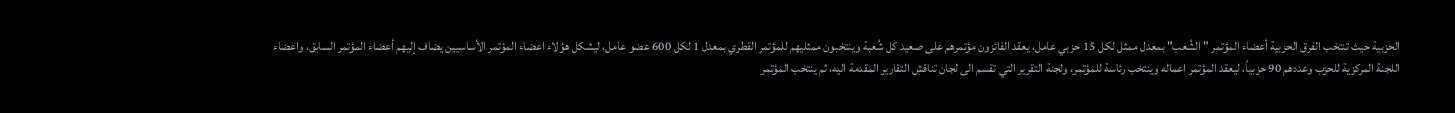الحزبية حيث تنتخب الفرق الحزبية أعضاء المؤتمر " الشُعب" بمعدل ممثل لكل 15 حزبي عامل، يعقد الفائزون مؤتمرهم على صعيد كل شُعبة وينتخبون ممثليهم للمؤتمر القطري بمعدل 1 لكل 600 عضو عامل، ليشكل هؤلاء اعضاء المؤتمر الأساسيين يضاف إليهم أعضاء المؤتمر السابق، واعضاء اللجنة المركزية للحزب وعددهم 90 حزبياً، ليعقد المؤتمر اعماله وينتخب رئاسة للمؤتمر، ولجنة التقرير التي تقسم الى لجان تناقش التقارير المقدمة اليه، ثم ينتخب المؤتمر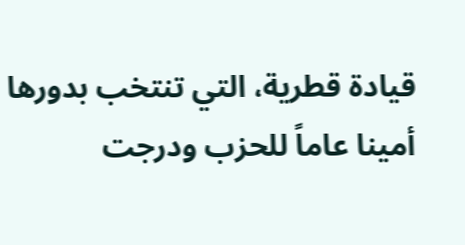قيادة قطرية، التي تنتخب بدورها أمينا عاماً للحزب ودرجت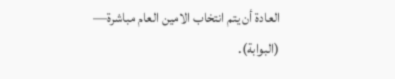العادة أن يتم انتخاب الامين العام مباشرة— (البوابة).